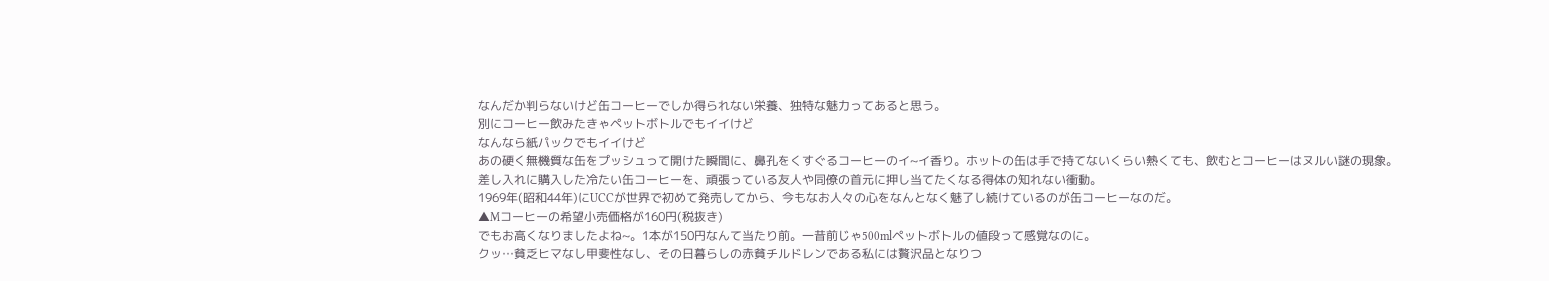なんだか判らないけど缶コーヒーでしか得られない栄養、独特な魅力ってあると思う。
別にコーヒー飲みたきゃペットボトルでもイイけど
なんなら紙パックでもイイけど
あの硬く無機質な缶をプッシュって開けた瞬間に、鼻孔をくすぐるコーヒーのイ~イ香り。ホットの缶は手で持てないくらい熱くても、飲むとコーヒーはヌルい謎の現象。差し入れに購入した冷たい缶コーヒーを、頑張っている友人や同僚の首元に押し当てたくなる得体の知れない衝動。
1969年(昭和44年)にUCCが世界で初めて発売してから、今もなお人々の心をなんとなく魅了し続けているのが缶コーヒーなのだ。
▲Mコーヒーの希望小売価格が160円(税抜き)
でもお高くなりましたよね~。1本が150円なんて当たり前。一昔前じゃ500mlペットボトルの値段って感覚なのに。
クッ…貧乏ヒマなし甲斐性なし、その日暮らしの赤貧チルドレンである私には贅沢品となりつ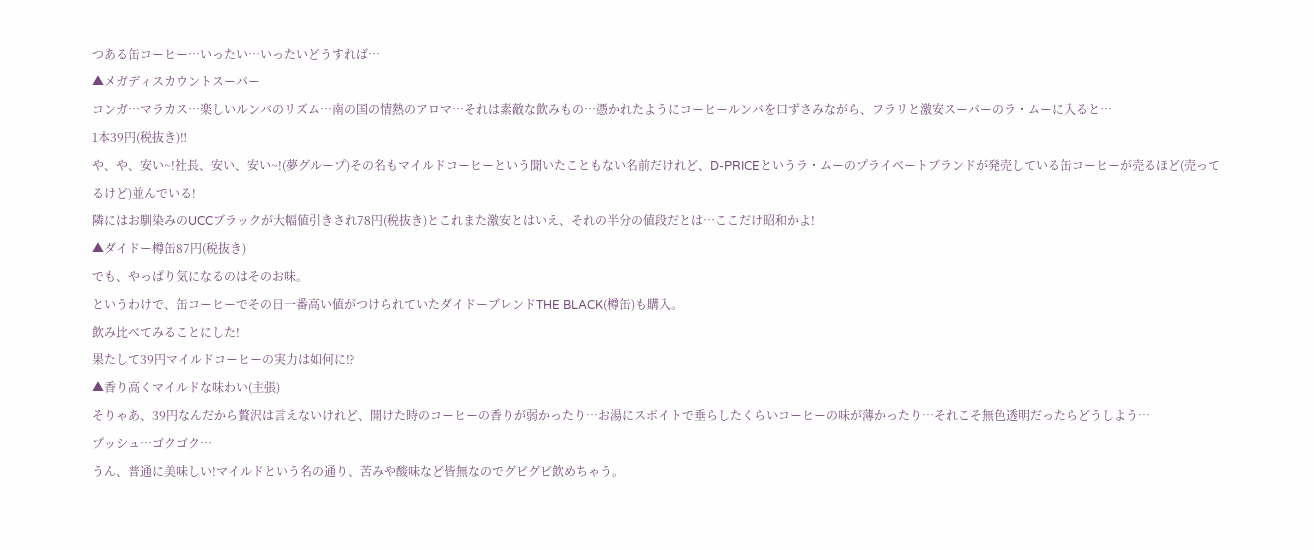つある缶コーヒー…いったい…いったいどうすれば…
▲メガディスカウントスーパー
コンガ…マラカス…楽しいルンバのリズム…南の国の情熱のアロマ…それは素敵な飲みもの…憑かれたようにコーヒールンバを口ずさみながら、フラリと激安スーパーのラ・ムーに入ると…
1本39円(税抜き)‼
や、や、安い~!社長、安い、安い~!(夢グループ)その名もマイルドコーヒーという聞いたこともない名前だけれど、D-PRICEというラ・ムーのプライベートブランドが発売している缶コーヒーが売るほど(売ってるけど)並んでいる!
隣にはお馴染みのUCCブラックが大幅値引きされ78円(税抜き)とこれまた激安とはいえ、それの半分の値段だとは…ここだけ昭和かよ!
▲ダイドー樽缶87円(税抜き)
でも、やっぱり気になるのはそのお味。
というわけで、缶コーヒーでその日一番高い値がつけられていたダイドーブレンドTHE BLACK(樽缶)も購入。
飲み比べてみることにした!
果たして39円マイルドコーヒーの実力は如何に⁉
▲香り高くマイルドな味わい(主張)
そりゃあ、39円なんだから贅沢は言えないけれど、開けた時のコーヒーの香りが弱かったり…お湯にスポイトで垂らしたくらいコーヒーの味が薄かったり…それこそ無色透明だったらどうしよう…
プッシュ…ゴクゴク…
うん、普通に美味しい!マイルドという名の通り、苦みや酸味など皆無なのでグビグビ飲めちゃう。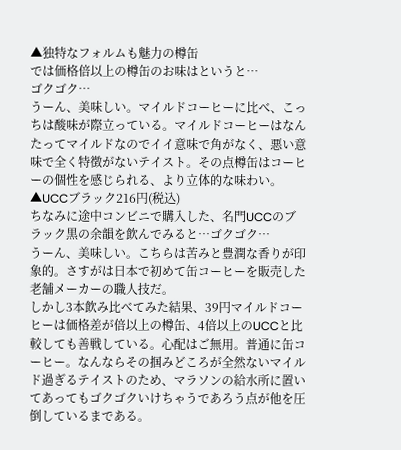▲独特なフォルムも魅力の樽缶
では価格倍以上の樽缶のお味はというと…
ゴクゴク…
うーん、美味しい。マイルドコーヒーに比べ、こっちは酸味が際立っている。マイルドコーヒーはなんたってマイルドなのでイイ意味で角がなく、悪い意味で全く特徴がないテイスト。その点樽缶はコーヒーの個性を感じられる、より立体的な味わい。
▲UCCブラック216円(税込)
ちなみに途中コンビニで購入した、名門UCCのブラック黒の余韻を飲んでみると…ゴクゴク…
うーん、美味しい。こちらは苦みと豊潤な香りが印象的。さすがは日本で初めて缶コーヒーを販売した老舗メーカーの職人技だ。
しかし3本飲み比べてみた結果、39円マイルドコーヒーは価格差が倍以上の樽缶、4倍以上のUCCと比較しても善戦している。心配はご無用。普通に缶コーヒー。なんならその掴みどころが全然ないマイルド過ぎるテイストのため、マラソンの給水所に置いてあってもゴクゴクいけちゃうであろう点が他を圧倒しているまである。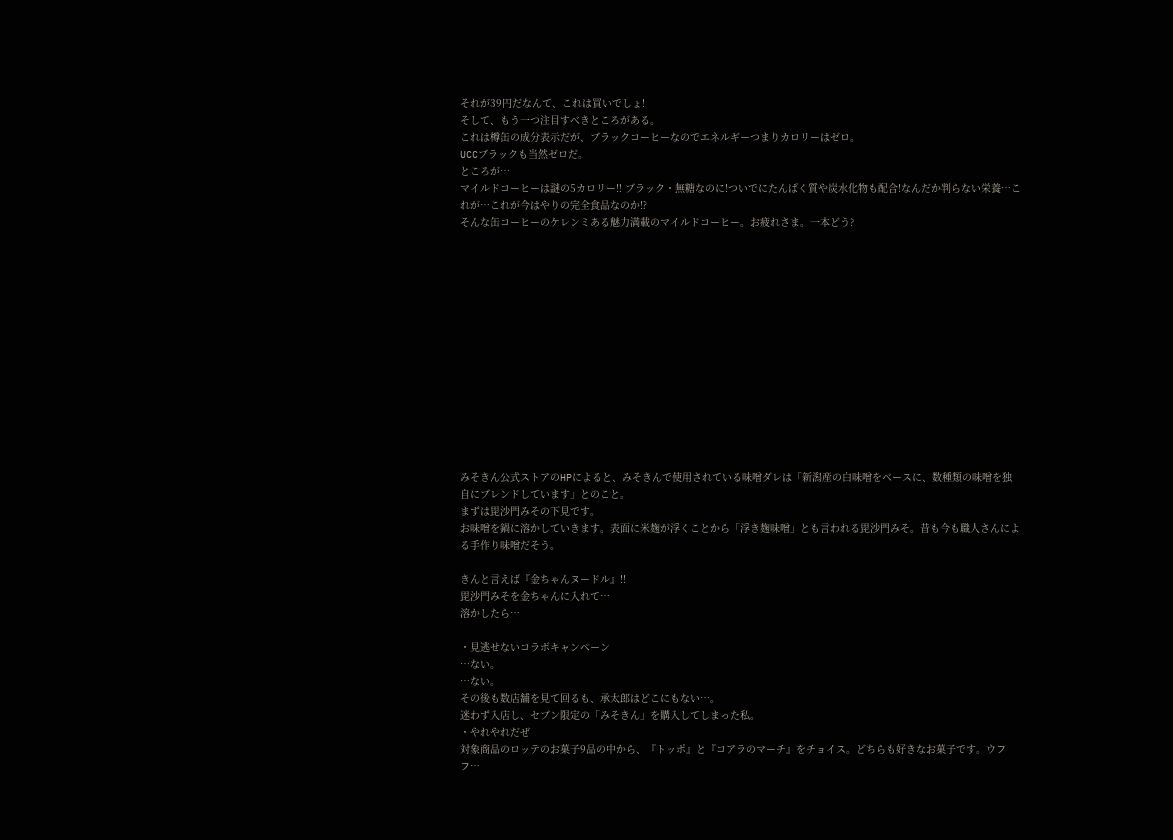それが39円だなんて、これは買いでしょ!
そして、もう一つ注目すべきところがある。
これは樽缶の成分表示だが、ブラックコーヒーなのでエネルギーつまりカロリーはゼロ。
UCCブラックも当然ゼロだ。
ところが…
マイルドコーヒーは謎の5カロリー‼ ブラック・無糖なのに!ついでにたんぱく質や炭水化物も配合!なんだか判らない栄養…これが…これが今はやりの完全食品なのか⁉
そんな缶コーヒーのケレンミある魅力満載のマイルドコーヒー。お疲れさま。一本どう?














みそきん公式ストアのHPによると、みそきんで使用されている味噌ダレは「新潟産の白味噌をベースに、数種類の味噌を独自にブレンドしています」とのこと。
まずは毘沙門みその下見です。
お味噌を鍋に溶かしていきます。表面に米麹が浮くことから「浮き麹味噌」とも言われる毘沙門みそ。昔も今も職人さんによる手作り味噌だそう。

きんと言えば『金ちゃんヌードル』!!
毘沙門みそを金ちゃんに入れて…
溶かしたら…

・見逃せないコラボキャンペーン
…ない。
…ない。
その後も数店舗を見て回るも、承太郎はどこにもない…。
迷わず入店し、セブン限定の「みそきん」を購入してしまった私。
・やれやれだぜ
対象商品のロッテのお菓子9品の中から、『トッポ』と『コアラのマーチ』をチョイス。どちらも好きなお菓子です。ウフフ…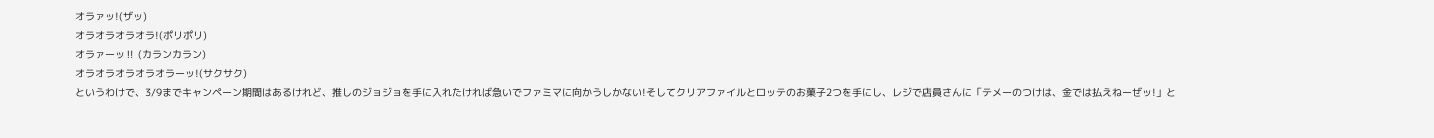オラァッ!(ザッ)
オラオラオラオラ!(ポリポリ)
オラァーッ‼ (カランカラン)
オラオラオラオラオラーッ!(サクサク)
というわけで、3/9までキャンペーン期間はあるけれど、推しのジョジョを手に入れたければ急いでファミマに向かうしかない!そしてクリアファイルとロッテのお菓子2つを手にし、レジで店員さんに「テメーのつけは、金では払えねーぜッ!」と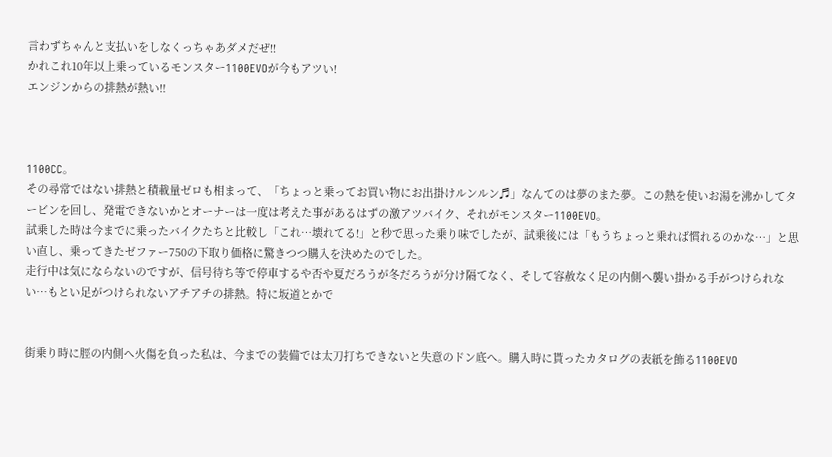言わずちゃんと支払いをしなくっちゃあダメだぜ!!
かれこれ10年以上乗っているモンスター1100EVOが今もアツい!
エンジンからの排熱が熱い‼



1100CC。
その尋常ではない排熱と積載量ゼロも相まって、「ちょっと乗ってお買い物にお出掛けルンルン♬」なんてのは夢のまた夢。この熱を使いお湯を沸かしてタービンを回し、発電できないかとオーナーは一度は考えた事があるはずの激アツバイク、それがモンスター1100EVO。
試乗した時は今までに乗ったバイクたちと比較し「これ…壊れてる!」と秒で思った乗り味でしたが、試乗後には「もうちょっと乗れば慣れるのかな…」と思い直し、乗ってきたゼファー750の下取り価格に驚きつつ購入を決めたのでした。
走行中は気にならないのですが、信号待ち等で停車するや否や夏だろうが冬だろうが分け隔てなく、そして容赦なく足の内側へ襲い掛かる手がつけられない…もとい足がつけられないアチアチの排熱。特に坂道とかで


街乗り時に脛の内側へ火傷を負った私は、今までの装備では太刀打ちできないと失意のドン底へ。購入時に貰ったカタログの表紙を飾る1100EVO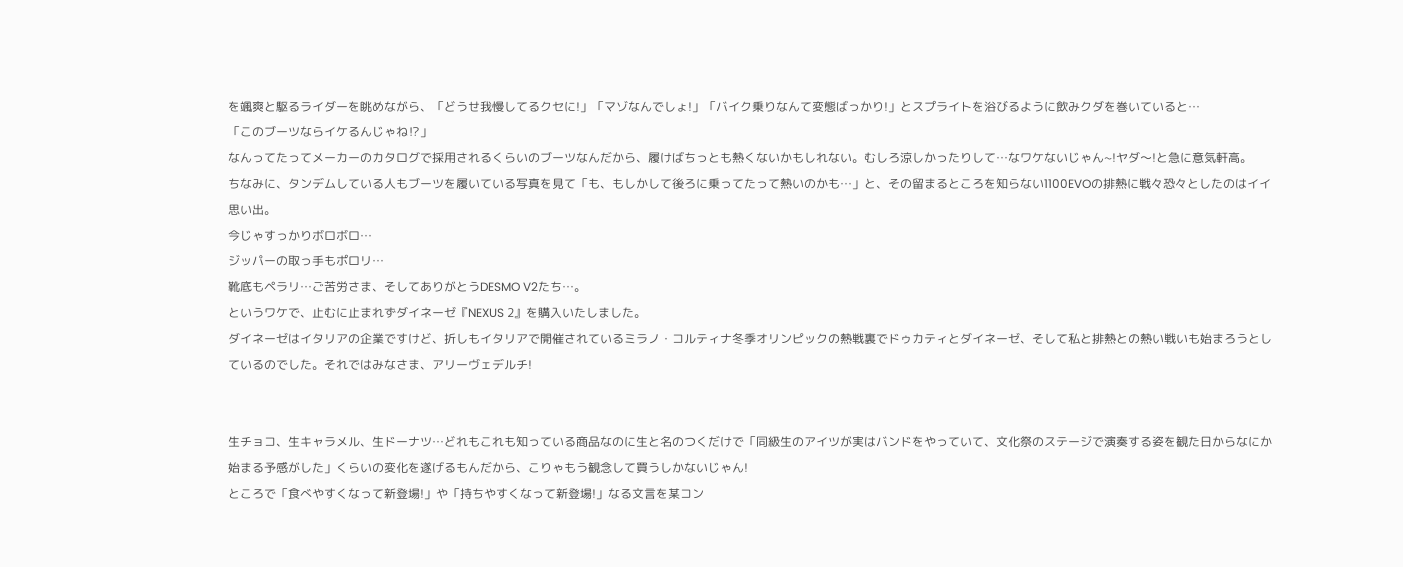を颯爽と駆るライダーを眺めながら、「どうせ我慢してるクセに!」「マゾなんでしょ!」「バイク乗りなんて変態ばっかり!」とスプライトを浴びるように飲みクダを巻いていると…
「このブーツならイケるんじゃね⁉」
なんってたってメーカーのカタログで採用されるくらいのブーツなんだから、履けばちっとも熱くないかもしれない。むしろ涼しかったりして…なワケないじゃん~!ヤダ〜!と急に意気軒高。
ちなみに、タンデムしている人もブーツを履いている写真を見て「も、もしかして後ろに乗ってたって熱いのかも…」と、その留まるところを知らない1100EVOの排熱に戦々恐々としたのはイイ思い出。
今じゃすっかりボロボロ…
ジッパーの取っ手もポロリ…
靴底もペラリ…ご苦労さま、そしてありがとうDESMO V2たち…。
というワケで、止むに止まれずダイネーゼ『NEXUS 2』を購入いたしました。
ダイネーゼはイタリアの企業ですけど、折しもイタリアで開催されているミラノ・コルティナ冬季オリンピックの熱戦裏でドゥカティとダイネーゼ、そして私と排熱との熱い戦いも始まろうとしているのでした。それではみなさま、アリーヴェデルチ!


生チョコ、生キャラメル、生ドーナツ…どれもこれも知っている商品なのに生と名のつくだけで「同級生のアイツが実はバンドをやっていて、文化祭のステージで演奏する姿を観た日からなにか始まる予感がした」くらいの変化を遂げるもんだから、こりゃもう観念して買うしかないじゃん!
ところで「食べやすくなって新登場!」や「持ちやすくなって新登場!」なる文言を某コン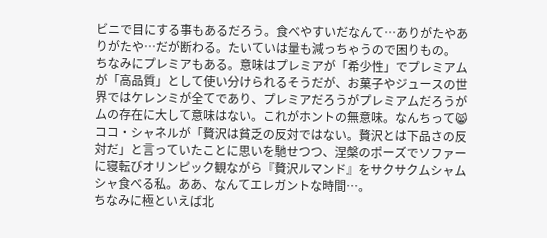ビニで目にする事もあるだろう。食べやすいだなんて…ありがたやありがたや…だが断わる。たいていは量も減っちゃうので困りもの。
ちなみにプレミアもある。意味はプレミアが「希少性」でプレミアムが「高品質」として使い分けられるそうだが、お菓子やジュースの世界ではケレンミが全てであり、プレミアだろうがプレミアムだろうがムの存在に大して意味はない。これがホントの無意味。なんちって😸
ココ・シャネルが「贅沢は貧乏の反対ではない。贅沢とは下品さの反対だ」と言っていたことに思いを馳せつつ、涅槃のポーズでソファーに寝転びオリンピック観ながら『贅沢ルマンド』をサクサクムシャムシャ食べる私。ああ、なんてエレガントな時間…。
ちなみに極といえば北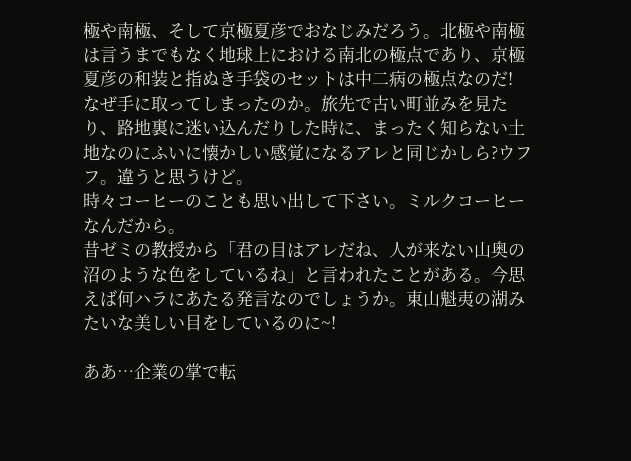極や南極、そして京極夏彦でおなじみだろう。北極や南極は言うまでもなく地球上における南北の極点であり、京極夏彦の和装と指ぬき手袋のセットは中二病の極点なのだ!
なぜ手に取ってしまったのか。旅先で古い町並みを見たり、路地裏に迷い込んだりした時に、まったく知らない土地なのにふいに懐かしい感覚になるアレと同じかしら?ウフフ。違うと思うけど。
時々コーヒーのことも思い出して下さい。ミルクコーヒーなんだから。
昔ゼミの教授から「君の目はアレだね、人が来ない山奥の沼のような色をしているね」と言われたことがある。今思えば何ハラにあたる発言なのでしょうか。東山魁夷の湖みたいな美しい目をしているのに~!

ああ…企業の掌で転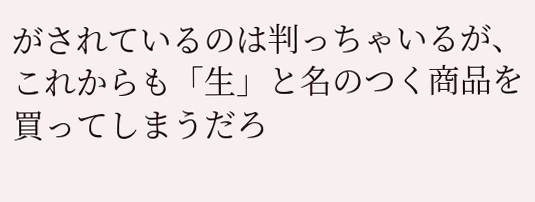がされているのは判っちゃいるが、これからも「生」と名のつく商品を買ってしまうだろ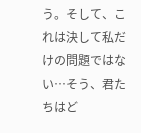う。そして、これは決して私だけの問題ではない…そう、君たちはど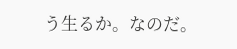う生るか。なのだ。